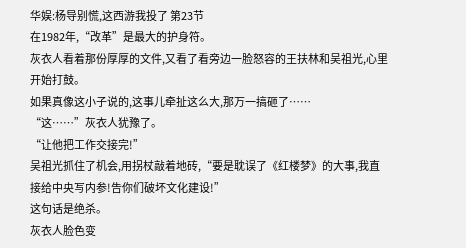华娱:杨导别慌,这西游我投了 第23节
在1982年,“改革”是最大的护身符。
灰衣人看着那份厚厚的文件,又看了看旁边一脸怒容的王扶林和吴祖光,心里开始打鼓。
如果真像这小子说的,这事儿牵扯这么大,那万一搞砸了……
“这……”灰衣人犹豫了。
“让他把工作交接完!”
吴祖光抓住了机会,用拐杖敲着地砖,“要是耽误了《红楼梦》的大事,我直接给中央写内参!告你们破坏文化建设!”
这句话是绝杀。
灰衣人脸色变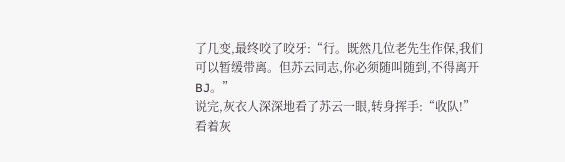了几变,最终咬了咬牙:“行。既然几位老先生作保,我们可以暂缓带离。但苏云同志,你必须随叫随到,不得离开BJ。”
说完,灰衣人深深地看了苏云一眼,转身挥手:“收队!”
看着灰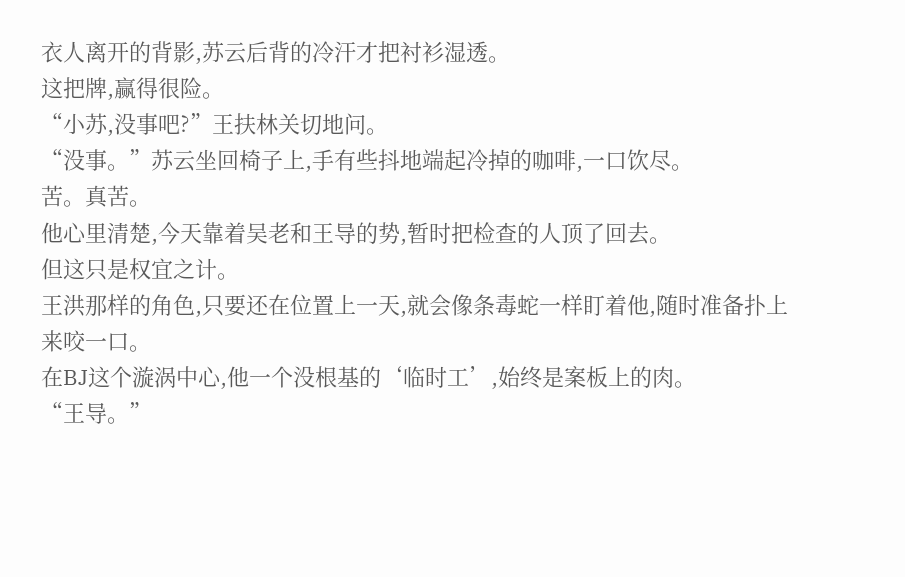衣人离开的背影,苏云后背的冷汗才把衬衫湿透。
这把牌,赢得很险。
“小苏,没事吧?”王扶林关切地问。
“没事。”苏云坐回椅子上,手有些抖地端起冷掉的咖啡,一口饮尽。
苦。真苦。
他心里清楚,今天靠着吴老和王导的势,暂时把检查的人顶了回去。
但这只是权宜之计。
王洪那样的角色,只要还在位置上一天,就会像条毒蛇一样盯着他,随时准备扑上来咬一口。
在BJ这个漩涡中心,他一个没根基的‘临时工’,始终是案板上的肉。
“王导。”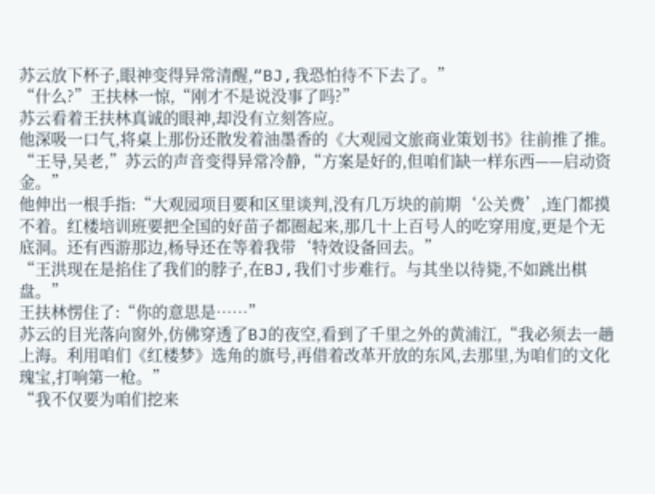苏云放下杯子,眼神变得异常清醒,“BJ,我恐怕待不下去了。”
“什么?”王扶林一惊,“刚才不是说没事了吗?”
苏云看着王扶林真诚的眼神,却没有立刻答应。
他深吸一口气,将桌上那份还散发着油墨香的《大观园文旅商业策划书》往前推了推。
“王导,吴老,”苏云的声音变得异常冷静,“方案是好的,但咱们缺一样东西——启动资金。”
他伸出一根手指:“大观园项目要和区里谈判,没有几万块的前期‘公关费’,连门都摸不着。红楼培训班要把全国的好苗子都圈起来,那几十上百号人的吃穿用度,更是个无底洞。还有西游那边,杨导还在等着我带‘特效设备回去。”
“王洪现在是掐住了我们的脖子,在BJ,我们寸步难行。与其坐以待毙,不如跳出棋盘。”
王扶林愣住了:“你的意思是……”
苏云的目光落向窗外,仿佛穿透了BJ的夜空,看到了千里之外的黄浦江,“我必须去一趟上海。利用咱们《红楼梦》选角的旗号,再借着改革开放的东风,去那里,为咱们的文化瑰宝,打响第一枪。”
“我不仅要为咱们挖来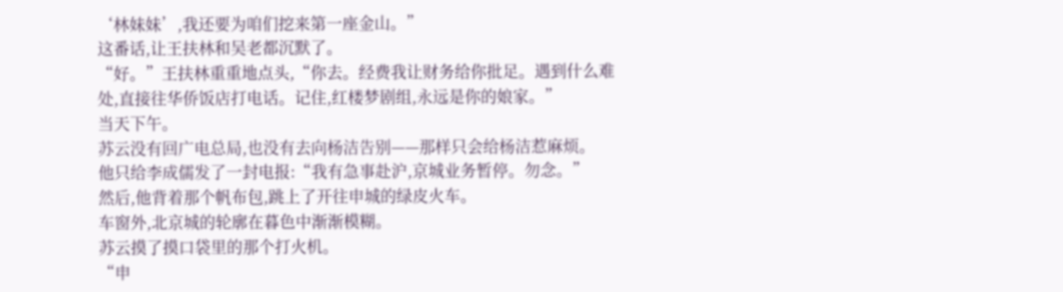‘林妹妹’,我还要为咱们挖来第一座金山。”
这番话,让王扶林和吴老都沉默了。
“好。”王扶林重重地点头,“你去。经费我让财务给你批足。遇到什么难处,直接往华侨饭店打电话。记住,红楼梦剧组,永远是你的娘家。”
当天下午。
苏云没有回广电总局,也没有去向杨洁告别——那样只会给杨洁惹麻烦。
他只给李成儒发了一封电报:“我有急事赴沪,京城业务暂停。勿念。”
然后,他背着那个帆布包,跳上了开往申城的绿皮火车。
车窗外,北京城的轮廓在暮色中渐渐模糊。
苏云摸了摸口袋里的那个打火机。
“申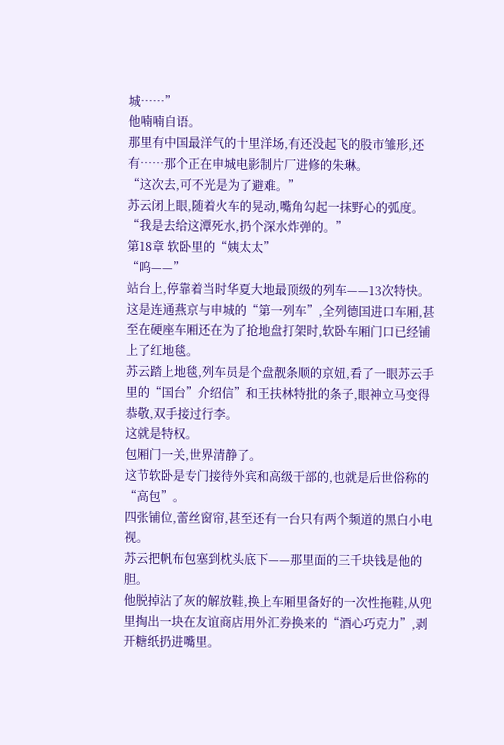城……”
他喃喃自语。
那里有中国最洋气的十里洋场,有还没起飞的股市雏形,还有……那个正在申城电影制片厂进修的朱琳。
“这次去,可不光是为了避难。”
苏云闭上眼,随着火车的晃动,嘴角勾起一抹野心的弧度。
“我是去给这潭死水,扔个深水炸弹的。”
第18章 软卧里的“姨太太”
“呜——”
站台上,停靠着当时华夏大地最顶级的列车——13次特快。
这是连通燕京与申城的“第一列车”,全列德国进口车厢,甚至在硬座车厢还在为了抢地盘打架时,软卧车厢门口已经铺上了红地毯。
苏云踏上地毯,列车员是个盘靓条顺的京妞,看了一眼苏云手里的“国台”介绍信”和王扶林特批的条子,眼神立马变得恭敬,双手接过行李。
这就是特权。
包厢门一关,世界清静了。
这节软卧是专门接待外宾和高级干部的,也就是后世俗称的“高包”。
四张铺位,蕾丝窗帘,甚至还有一台只有两个频道的黑白小电视。
苏云把帆布包塞到枕头底下——那里面的三千块钱是他的胆。
他脱掉沾了灰的解放鞋,换上车厢里备好的一次性拖鞋,从兜里掏出一块在友谊商店用外汇券换来的“酒心巧克力”,剥开糖纸扔进嘴里。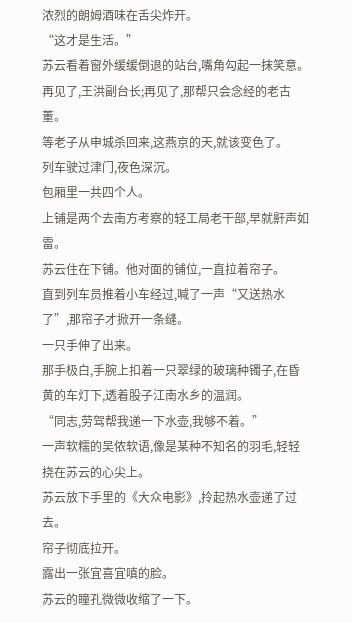浓烈的朗姆酒味在舌尖炸开。
“这才是生活。”
苏云看着窗外缓缓倒退的站台,嘴角勾起一抹笑意。
再见了,王洪副台长;再见了,那帮只会念经的老古董。
等老子从申城杀回来,这燕京的天,就该变色了。
列车驶过津门,夜色深沉。
包厢里一共四个人。
上铺是两个去南方考察的轻工局老干部,早就鼾声如雷。
苏云住在下铺。他对面的铺位,一直拉着帘子。
直到列车员推着小车经过,喊了一声“又送热水了”,那帘子才掀开一条缝。
一只手伸了出来。
那手极白,手腕上扣着一只翠绿的玻璃种镯子,在昏黄的车灯下,透着股子江南水乡的温润。
“同志,劳驾帮我递一下水壶,我够不着。”
一声软糯的吴侬软语,像是某种不知名的羽毛,轻轻挠在苏云的心尖上。
苏云放下手里的《大众电影》,拎起热水壶递了过去。
帘子彻底拉开。
露出一张宜喜宜嗔的脸。
苏云的瞳孔微微收缩了一下。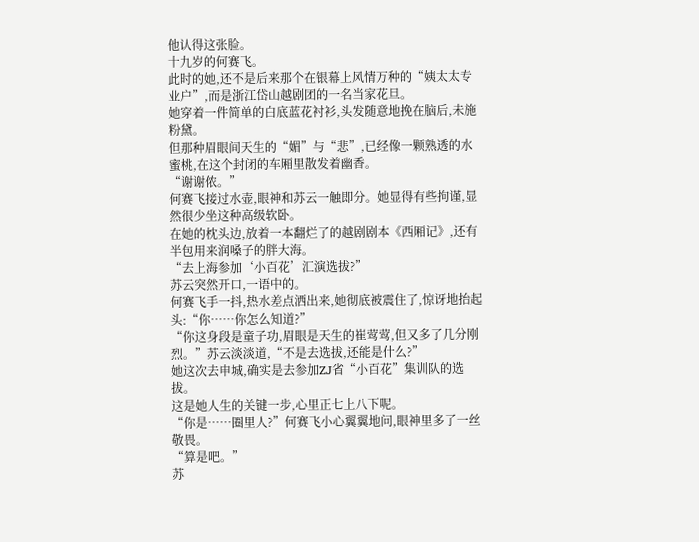他认得这张脸。
十九岁的何赛飞。
此时的她,还不是后来那个在银幕上风情万种的“姨太太专业户”,而是浙江岱山越剧团的一名当家花旦。
她穿着一件简单的白底蓝花衬衫,头发随意地挽在脑后,未施粉黛。
但那种眉眼间天生的“媚”与“悲”,已经像一颗熟透的水蜜桃,在这个封闭的车厢里散发着幽香。
“谢谢侬。”
何赛飞接过水壶,眼神和苏云一触即分。她显得有些拘谨,显然很少坐这种高级软卧。
在她的枕头边,放着一本翻烂了的越剧剧本《西厢记》,还有半包用来润嗓子的胖大海。
“去上海参加‘小百花’汇演选拔?”
苏云突然开口,一语中的。
何赛飞手一抖,热水差点洒出来,她彻底被震住了,惊讶地抬起头:“你……你怎么知道?”
“你这身段是童子功,眉眼是天生的崔莺莺,但又多了几分刚烈。”苏云淡淡道,“不是去选拔,还能是什么?”
她这次去申城,确实是去参加ZJ省“小百花”集训队的选拔。
这是她人生的关键一步,心里正七上八下呢。
“你是……圈里人?”何赛飞小心翼翼地问,眼神里多了一丝敬畏。
“算是吧。”
苏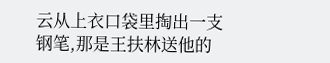云从上衣口袋里掏出一支钢笔,那是王扶林送他的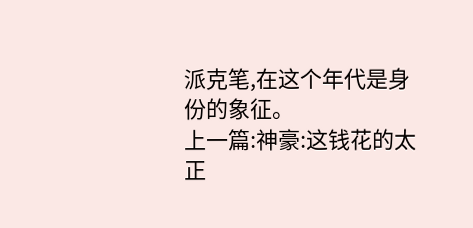派克笔,在这个年代是身份的象征。
上一篇:神豪:这钱花的太正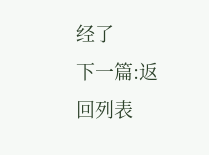经了
下一篇:返回列表